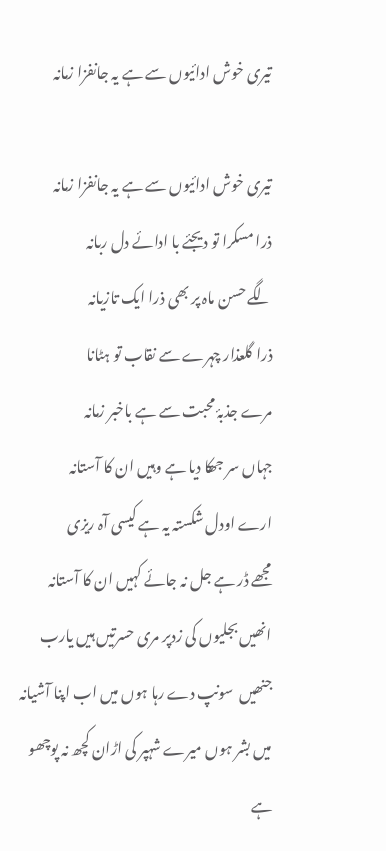تیری خوش ادائیوں سے ہے یہ جانفزا زمانہ

تیری خوش ادائیوں سے ہے یہ جانفزا زمانہ
ذرا مسکرا تو دیجئے با ادائے دل ربانہ
لگے حسن ماہ پر بھی ذرا ایک تازیانہ
ذرا گلعذار چہرے سے نقاب تو ہٹانا
مرے جذبۂ محبت سے ہے باخبر زمانہ
جہاں سر جھکا دیا ہے وہیں ان کا آستانہ
ارے اودل شکستہ یہ ہے کیسی آہ ریزی
مجھے ڈر ہے جل نہ جائے کہیں ان کا آستانہ
انھیں بجلیوں کی زدپر مری حسرتیں ہیں یارب
جنھیں  سونپ دے رہا ہوں میں اب اپنا آشیانہ
میں بشر ہوں میرے شہپر کی اڑان کچھ نہ پوچھو
ہے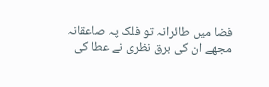فضا میں طائرانہ تو فلک پہ صاعقانہ
مجھے ان کی برق نظری نے عطا کی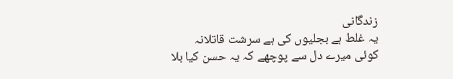زندگانی
یہ غلط ہے بجلیوں کی ہے سرشت قاتلانہ
کوئی میرے دل سے پوچھے کہ یہ حسن کیا بلا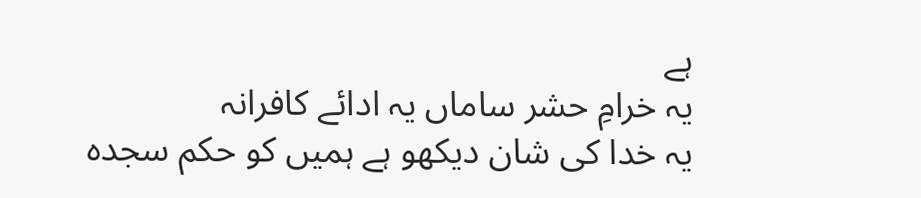ہے
یہ خرامِ حشر ساماں یہ ادائے کافرانہ
یہ خدا کی شان دیکھو ہے ہمیں کو حکم سجدہ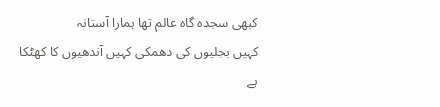کبھی سجدہ گاہ عالم تھا ہمارا آستانہ
کہیں بجلیوں کی دھمکی کہیں آندھیوں کا کھٹکا
ہے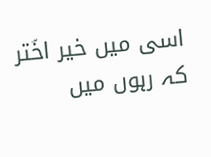اسی میں خیر اخؔتر کہ رہوں میں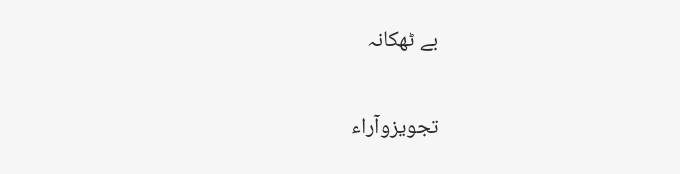بے ٹھکانہ

تجویزوآراء